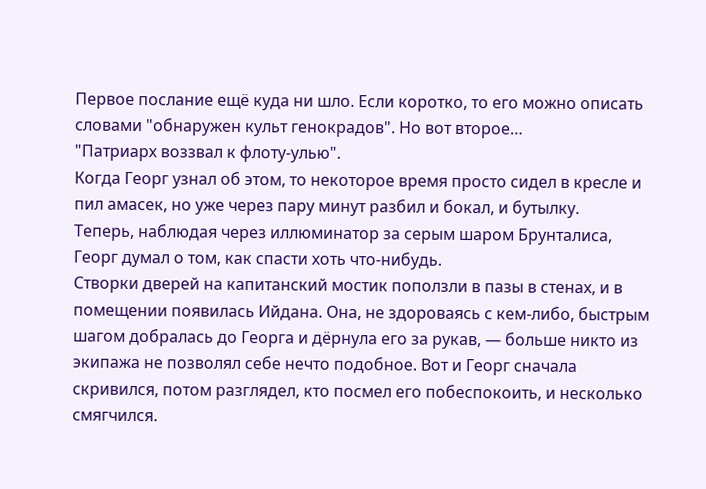Первое послание ещё куда ни шло. Если коротко, то его можно описать словами "обнаружен культ генокрадов". Но вот второе…
"Патриарх воззвал к флоту-улью".
Когда Георг узнал об этом, то некоторое время просто сидел в кресле и пил амасек, но уже через пару минут разбил и бокал, и бутылку.
Теперь, наблюдая через иллюминатор за серым шаром Брунталиса, Георг думал о том, как спасти хоть что-нибудь.
Створки дверей на капитанский мостик поползли в пазы в стенах, и в помещении появилась Ийдана. Она, не здороваясь с кем-либо, быстрым шагом добралась до Георга и дёрнула его за рукав, — больше никто из экипажа не позволял себе нечто подобное. Вот и Георг сначала скривился, потом разглядел, кто посмел его побеспокоить, и несколько смягчился.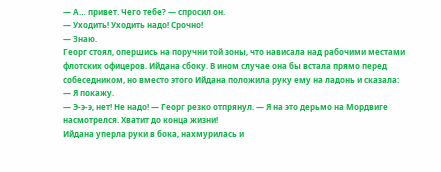— А… привет. Чего тебе? — спросил он.
— Уходить! Уходить надо! Срочно!
— Знаю.
Георг стоял, опершись на поручни той зоны, что нависала над рабочими местами флотских офицеров. Ийдана сбоку. В ином случае она бы встала прямо перед собеседником, но вместо этого Ийдана положила руку ему на ладонь и сказала:
— Я покажу.
— Э-э-э, нет! Не надо! — Георг резко отпрянул. — Я на это дерьмо на Мордвиге насмотрелся. Хватит до конца жизни!
Ийдана уперла руки в бока, нахмурилась и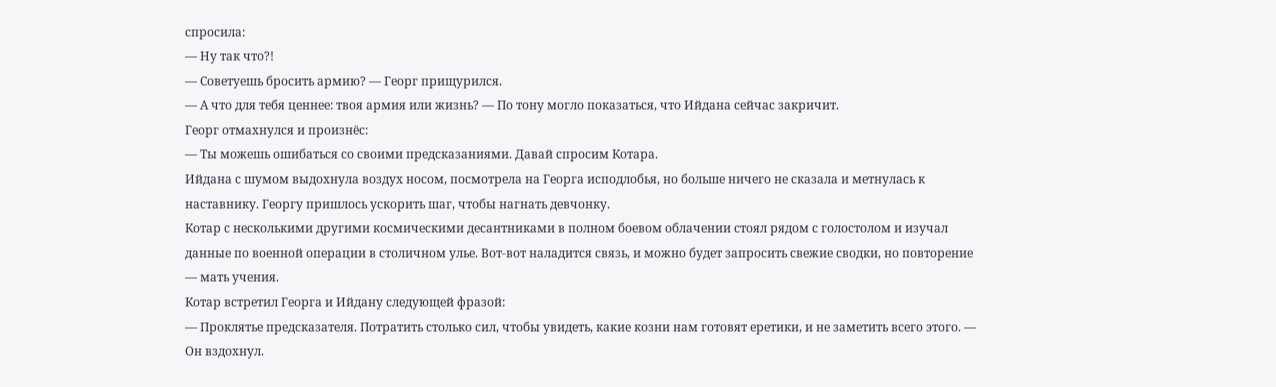спросила:
— Ну так что?!
— Советуешь бросить армию? — Георг прищурился.
— А что для тебя ценнее: твоя армия или жизнь? — По тону могло показаться, что Ийдана сейчас закричит.
Георг отмахнулся и произнёс:
— Ты можешь ошибаться со своими предсказаниями. Давай спросим Котара.
Ийдана с шумом выдохнула воздух носом, посмотрела на Георга исподлобья, но больше ничего не сказала и метнулась к наставнику. Георгу пришлось ускорить шаг, чтобы нагнать девчонку.
Котар с несколькими другими космическими десантниками в полном боевом облачении стоял рядом с голостолом и изучал данные по военной операции в столичном улье. Вот-вот наладится связь, и можно будет запросить свежие сводки, но повторение — мать учения.
Котар встретил Георга и Ийдану следующей фразой:
— Проклятье предсказателя. Потратить столько сил, чтобы увидеть, какие козни нам готовят еретики, и не заметить всего этого. — Он вздохнул.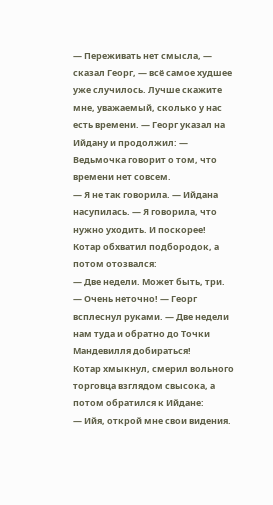— Переживать нет смысла, — сказал Георг, — всё самое худшее уже случилось. Лучше скажите мне, уважаемый, сколько у нас есть времени. — Георг указал на Ийдану и продолжил: — Ведьмочка говорит о том, что времени нет совсем.
— Я не так говорила. — Ийдана насупилась. — Я говорила, что нужно уходить. И поскорее!
Котар обхватил подбородок, а потом отозвался:
— Две недели. Может быть, три.
— Очень неточно! — Георг всплеснул руками. — Две недели нам туда и обратно до Точки Мандевилля добираться!
Котар хмыкнул, смерил вольного торговца взглядом свысока, а потом обратился к Ийдане:
— Ийя, открой мне свои видения.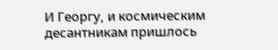И Георгу, и космическим десантникам пришлось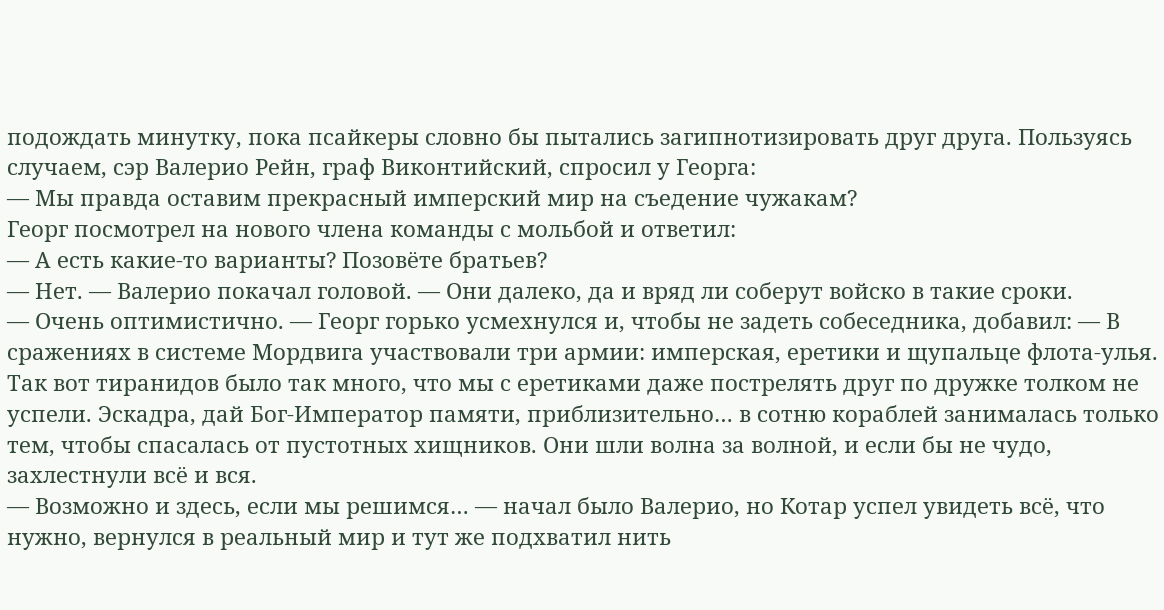подождать минутку, пока псайкеры словно бы пытались загипнотизировать друг друга. Пользуясь случаем, сэр Валерио Рейн, граф Виконтийский, спросил у Георга:
— Мы правда оставим прекрасный имперский мир на съедение чужакам?
Георг посмотрел на нового члена команды с мольбой и ответил:
— А есть какие-то варианты? Позовёте братьев?
— Нет. — Валерио покачал головой. — Они далеко, да и вряд ли соберут войско в такие сроки.
— Очень оптимистично. — Георг горько усмехнулся и, чтобы не задеть собеседника, добавил: — В сражениях в системе Мордвига участвовали три армии: имперская, еретики и щупальце флота-улья. Так вот тиранидов было так много, что мы с еретиками даже пострелять друг по дружке толком не успели. Эскадра, дай Бог-Император памяти, приблизительно… в сотню кораблей занималась только тем, чтобы спасалась от пустотных хищников. Они шли волна за волной, и если бы не чудо, захлестнули всё и вся.
— Возможно и здесь, если мы решимся… — начал было Валерио, но Котар успел увидеть всё, что нужно, вернулся в реальный мир и тут же подхватил нить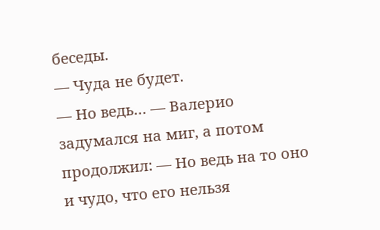беседы.
— Чуда не будет.
— Но ведь… — Валерио задумался на миг, а потом продолжил: — Но ведь на то оно и чудо, что его нельзя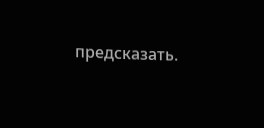предсказать.